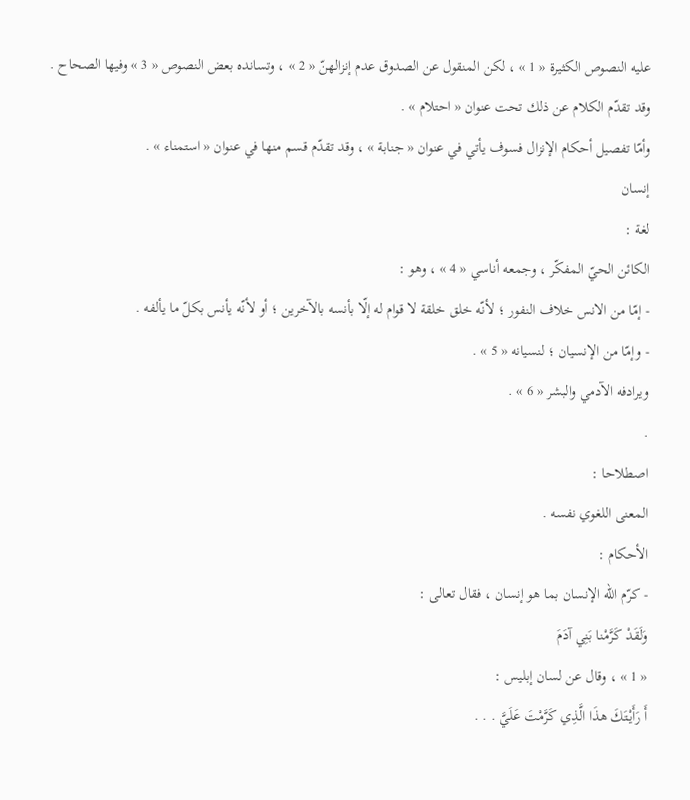عليه النصوص الكثيرة « 1 » ، لكن المنقول عن الصدوق عدم إنزالهنّ « 2 » ، وتسانده بعض النصوص « 3 » وفيها الصحاح . وقد تقدّم الكلام عن ذلك تحت عنوان « احتلام » .
وأمّا تفصيل أحكام الإنزال فسوف يأتي في عنوان « جنابة » ، وقد تقدّم قسم منها في عنوان « استمناء » .
إنسان
لغة :
الكائن الحيّ المفكّر ، وجمعه أناسي « 4 » ، وهو :
- إمّا من الانس خلاف النفور ؛ لأنّه خلق خلقة لا قوام له إلّا بأنسه بالآخرين ؛ أو لأنّه يأنس بكلّ ما يألفه .
- وإمّا من الإنسيان ؛ لنسيانه « 5 » .
ويرادفه الآدمي والبشر « 6 » .
.
اصطلاحا :
المعنى اللغوي نفسه .
الأحكام :
- كرّم اللّه الإنسان بما هو إنسان ، فقال تعالى :
وَلَقَدْ كَرَّمْنا بَنِي آدَمَ
« 1 » ، وقال عن لسان إبليس :
أَ رَأَيْتَكَ هذَا الَّذِي كَرَّمْتَ عَلَيَّ . . .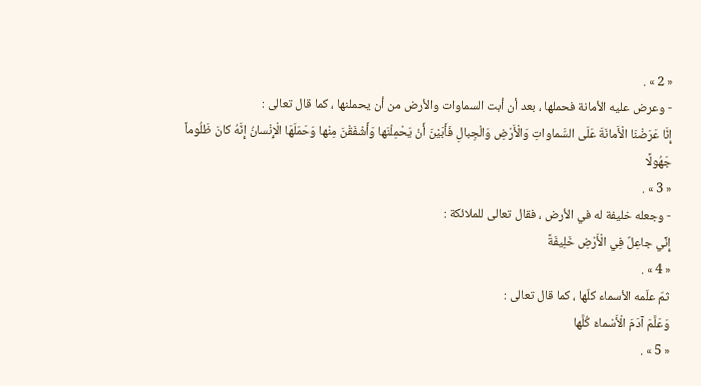« 2 » .
- وعرض عليه الأمانة فحملها ، بعد أن أبت السماوات والأرض من أن يحملنها ، كما قال تعالى :
إِنَّا عَرَضْنَا الْأَمانَةَ عَلَى السَّماواتِ وَالْأَرْضِ وَالْجِبالِ فَأَبَيْنَ أَنْ يَحْمِلْنَها وَأَشْفَقْنَ مِنْها وَحَمَلَهَا الْإِنْسانُ إِنَّهُ كانَ ظَلُوماً جَهُولًا
« 3 » .
- وجعله خليفة له في الأرض ، فقال تعالى للملائكة :
إِنِّي جاعِلٌ فِي الْأَرْضِ خَلِيفَةً
« 4 » .
ثمّ علّمه الأسماء كلّها ، كما قال تعالى :
وَعَلَّمَ آدَمَ الْأَسْماءَ كُلَّها
« 5 » .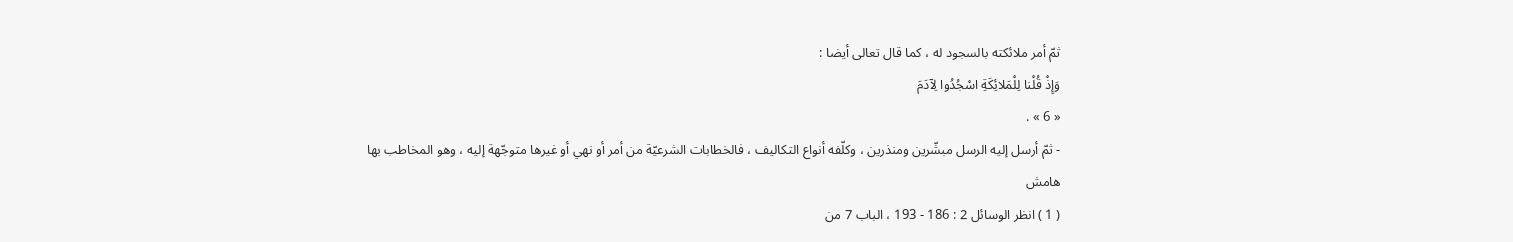ثمّ أمر ملائكته بالسجود له ، كما قال تعالى أيضا :
وَإِذْ قُلْنا لِلْمَلائِكَةِ اسْجُدُوا لِآدَمَ
« 6 » .
- ثمّ أرسل إليه الرسل مبشّرين ومنذرين ، وكلّفه أنواع التكاليف ، فالخطابات الشرعيّة من أمر أو نهي أو غيرها متوجّهة إليه ، وهو المخاطب بها
هامش
( 1 ) انظر الوسائل 2 : 186 - 193 ، الباب 7 من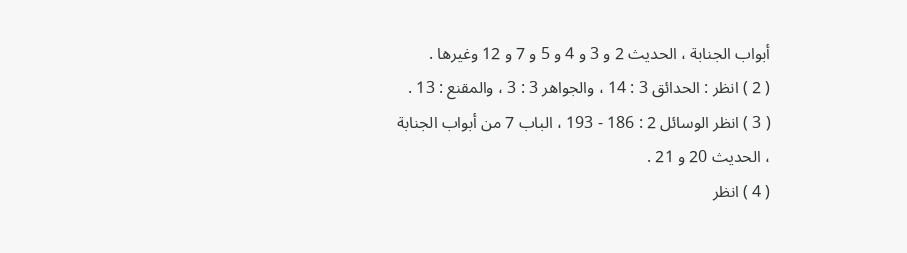أبواب الجنابة ، الحديث 2 و 3 و 4 و 5 و 7 و 12 وغيرها .
( 2 ) انظر : الحدائق 3 : 14 ، والجواهر 3 : 3 ، والمقنع : 13 .
( 3 ) انظر الوسائل 2 : 186 - 193 ، الباب 7 من أبواب الجنابة ، الحديث 20 و 21 .
( 4 ) انظر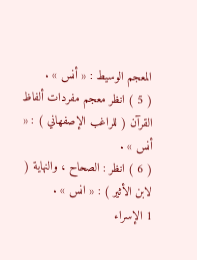المعجم الوسيط : « أنس » .
( 5 ) انظر معجم مفردات ألفاظ القرآن ( للراغب الإصفهاني ) : « أنس » .
( 6 ) انظر : الصحاح ، والنهاية ( لابن الأثير ) : « انس » .
1 الإسراء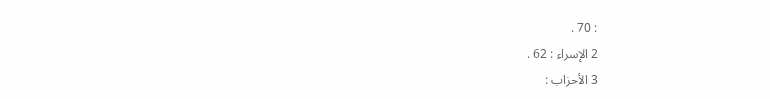: 70 .
2 الإسراء : 62 .
3 الأحزاب :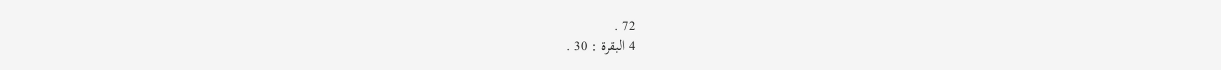72 .
4 البقرة : 30 .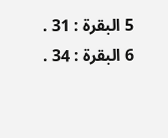5 البقرة : 31 .
6 البقرة : 34 .